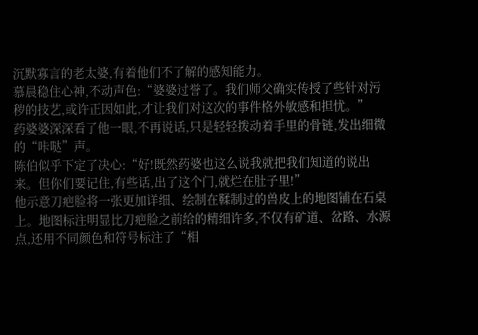沉默寡言的老太婆,有着他们不了解的感知能力。
慕晨稳住心神,不动声色:“婆婆过誉了。我们师父确实传授了些针对污秽的技艺,或许正因如此,才让我们对这次的事件格外敏感和担忧。”
药婆婆深深看了他一眼,不再说话,只是轻轻拨动着手里的骨链,发出细微的“咔哒”声。
陈伯似乎下定了决心:“好!既然药婆也这么说我就把我们知道的说出来。但你们要记住,有些话,出了这个门,就烂在肚子里!”
他示意刀疤脸将一张更加详细、绘制在鞣制过的兽皮上的地图铺在石桌上。地图标注明显比刀疤脸之前给的精细许多,不仅有矿道、岔路、水源点,还用不同颜色和符号标注了“相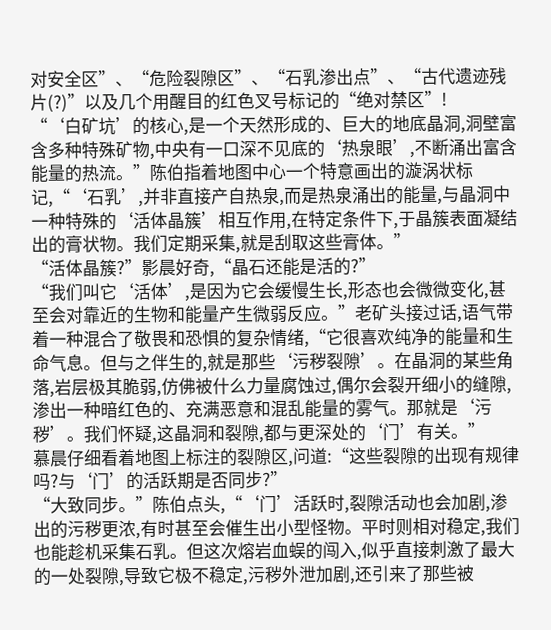对安全区”、“危险裂隙区”、“石乳渗出点”、“古代遗迹残片(?)”以及几个用醒目的红色叉号标记的“绝对禁区”!
“‘白矿坑’的核心,是一个天然形成的、巨大的地底晶洞,洞壁富含多种特殊矿物,中央有一口深不见底的‘热泉眼’,不断涌出富含能量的热流。”陈伯指着地图中心一个特意画出的漩涡状标记,“‘石乳’,并非直接产自热泉,而是热泉涌出的能量,与晶洞中一种特殊的‘活体晶簇’相互作用,在特定条件下,于晶簇表面凝结出的膏状物。我们定期采集,就是刮取这些膏体。”
“活体晶簇?”影晨好奇,“晶石还能是活的?”
“我们叫它‘活体’,是因为它会缓慢生长,形态也会微微变化,甚至会对靠近的生物和能量产生微弱反应。”老矿头接过话,语气带着一种混合了敬畏和恐惧的复杂情绪,“它很喜欢纯净的能量和生命气息。但与之伴生的,就是那些‘污秽裂隙’。在晶洞的某些角落,岩层极其脆弱,仿佛被什么力量腐蚀过,偶尔会裂开细小的缝隙,渗出一种暗红色的、充满恶意和混乱能量的雾气。那就是‘污秽’。我们怀疑,这晶洞和裂隙,都与更深处的‘门’有关。”
慕晨仔细看着地图上标注的裂隙区,问道:“这些裂隙的出现有规律吗?与‘门’的活跃期是否同步?”
“大致同步。”陈伯点头,“‘门’活跃时,裂隙活动也会加剧,渗出的污秽更浓,有时甚至会催生出小型怪物。平时则相对稳定,我们也能趁机采集石乳。但这次熔岩血蜈的闯入,似乎直接刺激了最大的一处裂隙,导致它极不稳定,污秽外泄加剧,还引来了那些被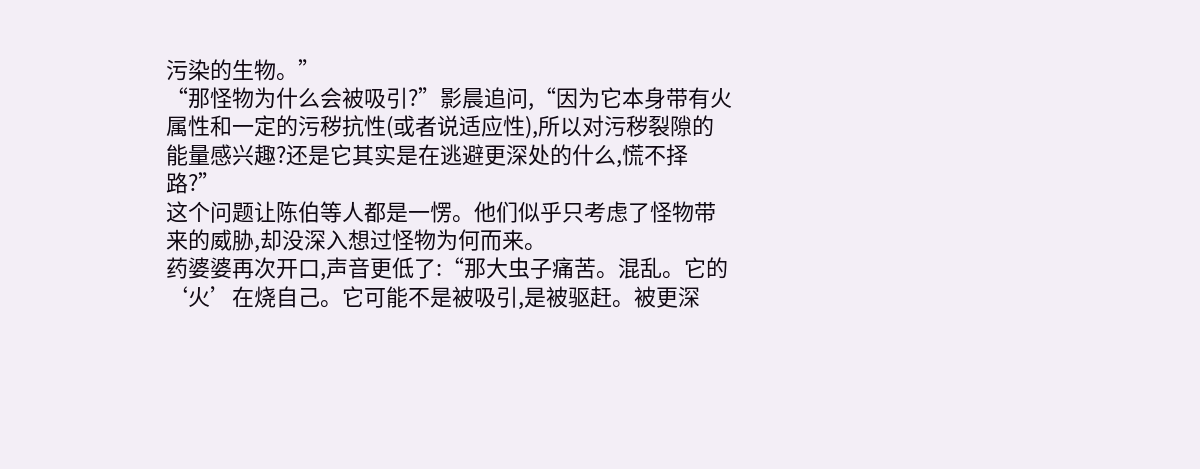污染的生物。”
“那怪物为什么会被吸引?”影晨追问,“因为它本身带有火属性和一定的污秽抗性(或者说适应性),所以对污秽裂隙的能量感兴趣?还是它其实是在逃避更深处的什么,慌不择路?”
这个问题让陈伯等人都是一愣。他们似乎只考虑了怪物带来的威胁,却没深入想过怪物为何而来。
药婆婆再次开口,声音更低了:“那大虫子痛苦。混乱。它的‘火’在烧自己。它可能不是被吸引,是被驱赶。被更深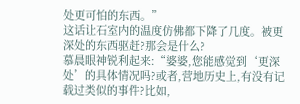处更可怕的东西。”
这话让石室内的温度仿佛都下降了几度。被更深处的东西驱赶?那会是什么?
慕晨眼神锐利起来:“婆婆,您能感觉到‘更深处’的具体情况吗?或者,营地历史上,有没有记载过类似的事件?比如,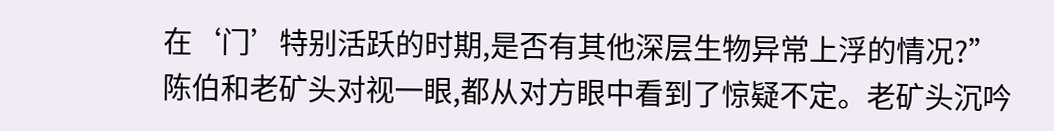在‘门’特别活跃的时期,是否有其他深层生物异常上浮的情况?”
陈伯和老矿头对视一眼,都从对方眼中看到了惊疑不定。老矿头沉吟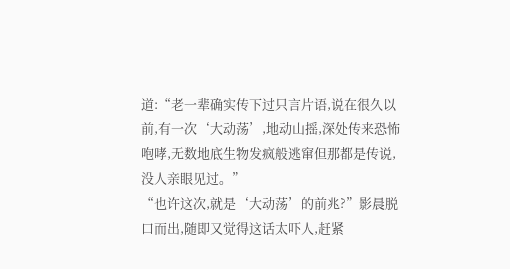道:“老一辈确实传下过只言片语,说在很久以前,有一次‘大动荡’,地动山摇,深处传来恐怖咆哮,无数地底生物发疯般逃窜但那都是传说,没人亲眼见过。”
“也许这次,就是‘大动荡’的前兆?”影晨脱口而出,随即又觉得这话太吓人,赶紧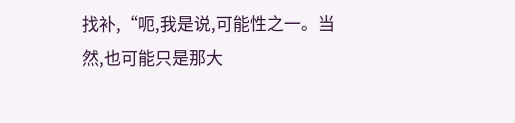找补,“呃,我是说,可能性之一。当然,也可能只是那大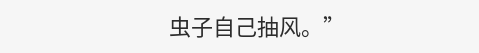虫子自己抽风。”